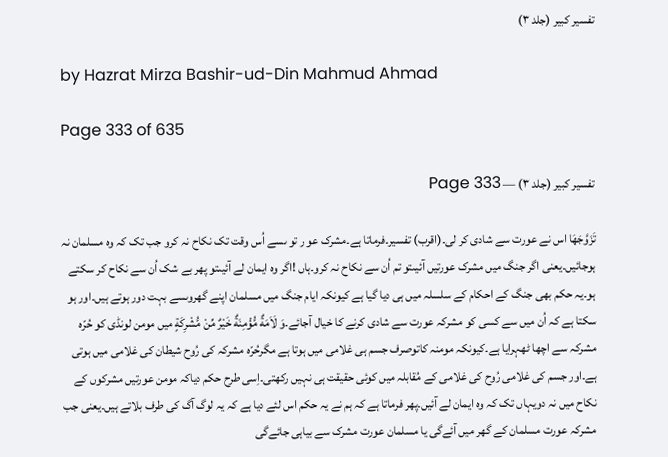تفسیر کبیر (جلد ۳)

by Hazrat Mirza Bashir-ud-Din Mahmud Ahmad

Page 333 of 635

تفسیر کبیر (جلد ۳) — Page 333

تَزَوَّجَھَا اس نے عورت سے شادی کر لی۔(اقرب) تفسیر۔فرماتا ہے۔مشرک عو ر تو ںسے اُس وقت تک نکاح نہ کرو جب تک کہ وہ مسلمان نہ ہوجائیں۔یعنی اگر جنگ میں مشرک عورتیں آئیںتو تم اُن سے نکاح نہ کرو۔ہاں !اگر وہ ایمان لے آئیںتو پھر بے شک اُن سے نکاح کر سکتے ہو۔یہ حکم بھی جنگ کے احکام کے سلسلہ میں ہی دیا گیا ہے کیونکہ ایام جنگ میں مسلمان اپنے گھروںسے بہت دور ہوتے ہیں۔اور ہو سکتا ہے کہ اُن میں سے کسی کو مشرکہ عورت سے شادی کرنے کا خیال آجائے۔وَ لَاَمَةٌ مُّؤْمِنَةٌ خَيْرٌ مِّنْ مُّشْرِكَةٍ میں مومن لونڈی کو حُرّہ مشرکہ سے اچھا ٹھہرایا ہے۔کیونکہ مومنہ کاتوصرف جسم ہی غلامی میں ہوتا ہے مگرحُرّہ مشرکہ کی رُوح شیطان کی غلامی میں ہوتی ہے۔اور جسم کی غلامی رُوح کی غلامی کے مُقابلہ میں کوئی حقیقت ہی نہیں رکھتی۔اِسی طرح حکم دیاکہ مومن عورتیں مشرکوں کے نکاح میں نہ دویہاں تک کہ وہ ایمان لے آئیں۔پھر فرماتا ہے کہ ہم نے یہ حکم اس لئے دیا ہے کہ یہ لوگ آگ کی طرف بلاتے ہیں۔یعنی جب مشرکہ عورت مسلمان کے گھر میں آئےگی یا مسلمان عورت مشرک سے بیاہی جائےگی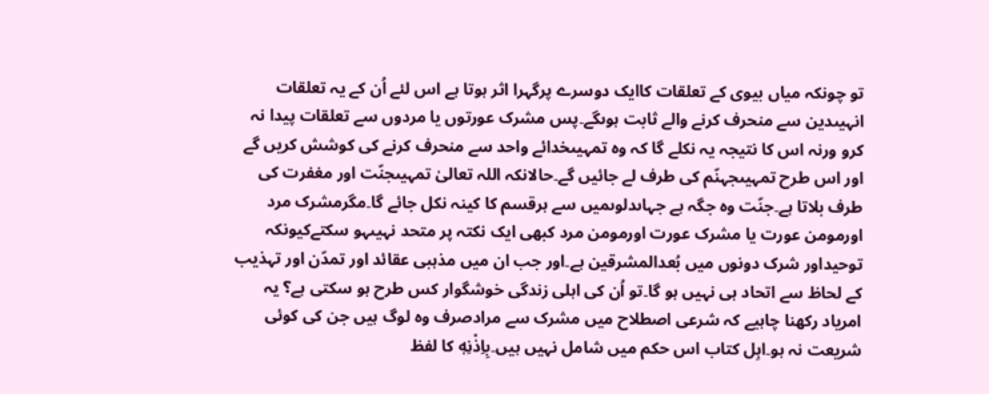تو چونکہ میاں بیوی کے تعلقات کاایک دوسرے پرگہرا اثر ہوتا ہے اس لئے اُن کے یہ تعلقات انہیںدین سے منحرف کرنے والے ثابت ہوںگے۔پس مشرک عورتوں یا مردوں سے تعلقات پیدا نہ کرو ورنہ اس کا نتیجہ یہ نکلے گا کہ وہ تمہیںخدائے واحد سے منحرف کرنے کی کوشش کریں گے اور اس طرح تمہیںجہنّم کی طرف لے جائیں گے۔حالانکہ اللہ تعالیٰ تمہیںجنّت اور مغفرت کی طرف بلاتا ہے۔جنّت وہ جگہ ہے جہاںدلوںمیں سے ہرقسم کا کینہ نکل جائے گا۔مگرمشرک مرد اورمومن عورت یا مشرک عورت اورمومن مرد کبھی ایک نکتہ پر متحد نہیںہو سکتےکیونکہ توحیداور شرک دونوں میں بُعدالمشرقین ہے۔اور جب ان میں مذہبی عقائد اور تمدّن اور تہذیب کے لحاظ سے اتحاد ہی نہیں ہو گا۔تو اُن کی اہلی زندگی خوشگوار کس طرح ہو سکتی ہے؟ یہ امریاد رکھنا چاہیے کہ شرعی اصطلاح میں مشرک سے مرادصرف وہ لوگ ہیں جن کی کوئی شریعت نہ ہو۔اہِل کتاب اس حکم میں شامل نہیں ہیں۔بِاِذْنِهٖ کا لفظ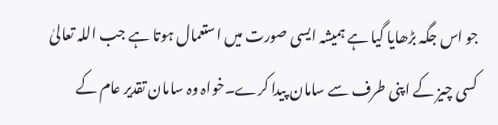جو اس جگہ بڑھایا گیا ہے ہمیشہ ایسی صورت میں استعمال ہوتا ہے جب اللہ تعالیٰ کسی چیز کے اپنی طرف سے سامان پیدا کرے۔خواہ وہ سامان تقدیر عام کے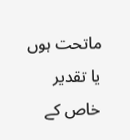ماتحت ہوں یا تقدیر خاص کے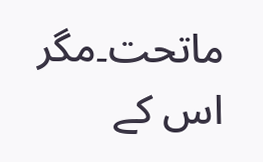ماتحت۔مگر اس کے